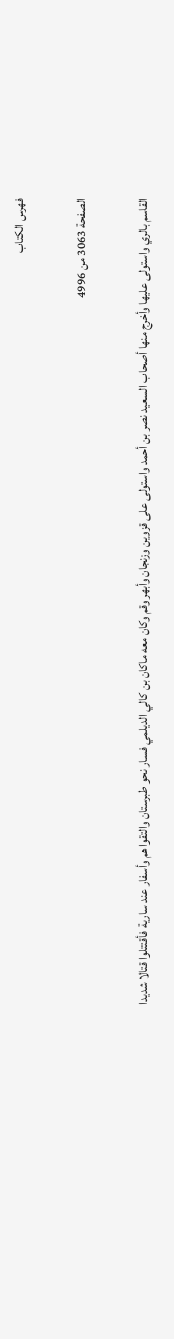فهرس الكتاب

الصفحة 3063 من 4996

القاسم بالري واستولى عليها وأخرج منها أصحاب السعيد نصر بن أحمد واستولى على قزوين وزنجان وأبهر وقم وكان معه ماكان بن كالي الديلمي فسار نحو طبرستان والتقوا هم وأسفار عند سارية فأقتتلوا قتالا شديدا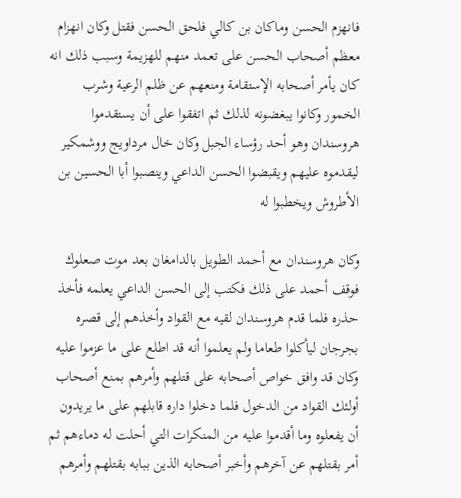فانهزم الحسن وماكان بن كالي فلحق الحسن فقتل وكان انهزام معظم أصحاب الحسن على تعمد منهم للهزيمة وسبب ذلك انه كان يأمر أصحابه الإستقامة ومنعهم عن ظلم الرعية وشرب الخمور وكانوا يبغضونه لذلك ثم اتفقوا على أن يستقدموا هروسندان وهو أحد رؤساء الجبل وكان خال مرداويج ووشمكير ليقدموه عليهم ويقبضوا الحسن الداعي وينصبوا أبا الحسين بن الأطروش ويخطبوا له

وكان هروسندان مع أحمد الطويل بالدامغان بعد موت صعلوك فوقف أحمد على ذلك فكتب إلى الحسن الداعي يعلمه فأخذ حذره فلما قدم هروسندان لقيه مع القواد وأخذهم إلى قصره بجرجان ليأكلوا طعاما ولم يعلموا أنه قد اطلع على ما عزموا عليه وكان قد وافق خواص أصحابه على قتلهم وأمرهم بمنع أصحاب أولئك القواد من الدخول فلما دخلوا داره قابلهم على ما يريدون أن يفعلوه وما أقدموا عليه من المنكرات التي أحلت له دماءهم ثم أمر بقتلهم عن آخرهم وأخبر أصحابه الذين ببابه بقتلهم وأمرهم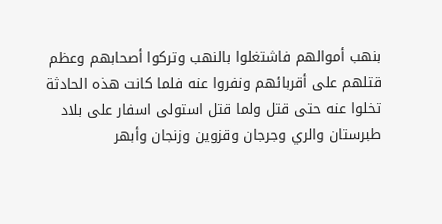بنهب أموالهم فاشتغلوا بالنهب وتركوا أصحابهم وعظم قتلهم على أقربائهم ونفروا عنه فلما كانت هذه الحادثة تخلوا عنه حتى قتل ولما قتل استولى اسفار على بلاد طبرستان والري وجرجان وقزوين وزنجان وأبهر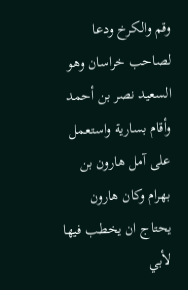وقم والكرخ ودعا لصاحب خراسان وهو السعيد نصر بن أحمد وأقام بسارية واستعمل على آمل هارون بن بهرام وكان هارون يحتاج ان يخطب فيها لأبي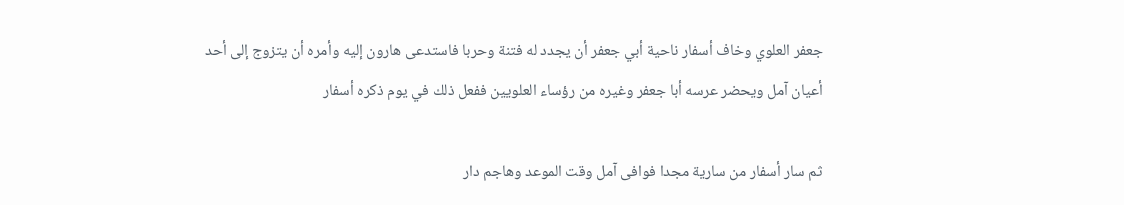جعفر العلوي وخاف أسفار ناحية أبي جعفر أن يجدد له فتنة وحربا فاستدعى هارون إليه وأمره أن يتزوج إلى أحد أعيان آمل ويحضر عرسه أبا جعفر وغيره من رؤساء العلويين ففعل ذلك في يوم ذكره أسفار

ثم سار أسفار من سارية مجدا فوافى آمل وقت الموعد وهاجم دار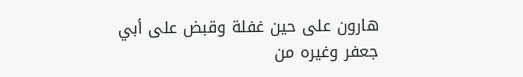هارون على حين غفلة وقبض على أبي جعفر وغيره من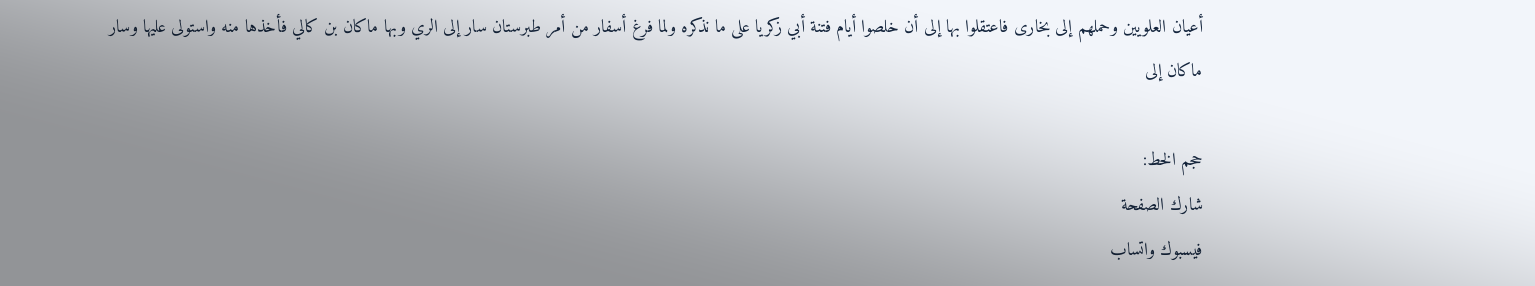أعيان العلويين وحملهم إلى بخارى فاعتقلوا بها إلى أن خلصوا أيام فتنة أبي زكريا على ما نذكره ولما فرغ أسفار من أمر طبرستان سار إلى الري وبها ماكان بن كالي فأخذها منه واستولى عليها وسار ماكان إلى

حجم الخط:
شارك الصفحة
فيسبوك واتساب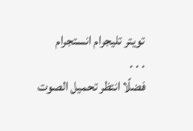تويتر تليجرام انستجرام
. . .
فضلًا انتظر تحميل الصوت